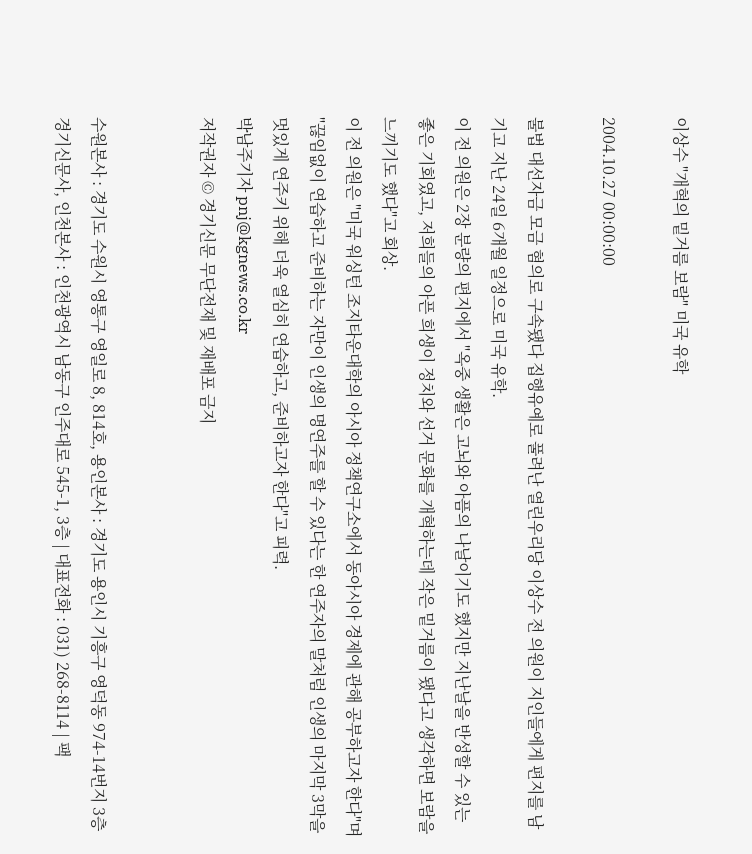이상수 "개혁의 밑거름 보람" 미국 유학

2004.10.27 00:00:00

불법 대선자금 모금 혐의로 구속됐다 집행유예로 풀려난 열린우리당 이상수 전 의원이 지인들에게 편지를 남기고 지난 24일 6개월 일정으로 미국 유학.
이 전 의원은 2장 분량의 편지에서 "옥중 생활은 고뇌와 아픔의 나날이기도 했지만 지난날을 반성할 수 있는 좋은 기회였고, 저희들의 아픈 희생이 정치와 선거 문화를 개혁하는데 작은 밑거름이 됐다고 생각하면 보람을 느끼기도 했다"고 회상.
이 전 의원은 "미국 워싱턴 조지타운대학의 아시아 정책연구소에서 동아시아 경제에 관해 공부하고자 한다"며 "끊임없이 연습하고 준비하는 자만이 인생의 명연주를 할 수 있다는 한 연주자의 말처럼 인생의 마지막 3막을 멋있게 연주키 위해 더욱 열심히 연습하고, 준비하고자 한다"고 피력.
박남주기자 pnj@kgnews.co.kr
저작권자 © 경기신문 무단전재 및 재배포 금지


수원본사 : 경기도 수원시 영통구 영일로 8, 814호, 용인본사 : 경기도 용인시 기흥구 영덕동 974-14번지 3층 경기신문사, 인천본사 : 인천광역시 남동구 인주대로 545-1, 3층 | 대표전화 : 031) 268-8114 | 팩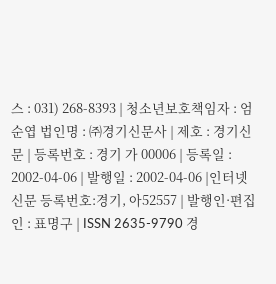스 : 031) 268-8393 | 청소년보호책임자 : 엄순엽 법인명 : ㈜경기신문사 | 제호 : 경기신문 | 등록번호 : 경기 가 00006 | 등록일 : 2002-04-06 | 발행일 : 2002-04-06 |인터넷신문 등록번호:경기, 아52557 | 발행인·편집인 : 표명구 | ISSN 2635-9790 경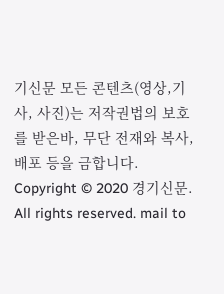기신문 모든 콘텐츠(영상,기사, 사진)는 저작권법의 보호를 받은바, 무단 전재와 복사, 배포 등을 금합니다. Copyright © 2020 경기신문. All rights reserved. mail to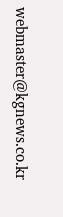webmaster@kgnews.co.kr